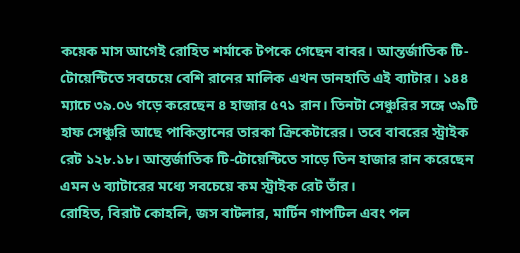কয়েক মাস আগেই রোহিত শর্মাকে টপকে গেছেন বাবর। আন্তর্জাতিক টি-টোয়েন্টিতে সবচেয়ে বেশি রানের মালিক এখন ডানহাতি এই ব্যাটার। ১৪৪ ম্যাচে ৩৯.০৬ গড়ে করেছেন ৪ হাজার ৫৭১ রান। তিনটা সেঞ্চুরির সঙ্গে ৩৯টি হাফ সেঞ্চুরি আছে পাকিস্তানের তারকা ক্রিকেটারের। তবে বাবরের স্ট্রাইক রেট ১২৮.১৮। আন্তর্জাতিক টি-টোয়েন্টিতে সাড়ে তিন হাজার রান করেছেন এমন ৬ ব্যাটারের মধ্যে সবচেয়ে কম স্ট্রাইক রেট তাঁর।
রোহিত, বিরাট কোহলি, জস বাটলার, মার্টিন গাপটিল এবং পল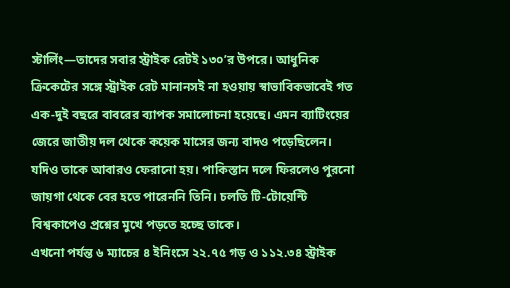স্টার্লিং—তাদের সবার স্ট্রাইক রেটই ১৩০’র উপরে। আধুনিক ক্রিকেটের সঙ্গে স্ট্রাইক রেট মানানসই না হওয়ায় স্বাভাবিকভাবেই গত এক-দুই বছরে বাবরের ব্যাপক সমালোচনা হয়েছে। এমন ব্যাটিংয়ের জেরে জাতীয় দল থেকে কয়েক মাসের জন্য বাদও পড়েছিলেন। যদিও তাকে আবারও ফেরানো হয়। পাকিস্তান দলে ফিরলেও পুরনো জায়গা থেকে বের হতে পারেননি তিনি। চলতি টি-টোয়েন্টি বিশ্বকাপেও প্রশ্নের মুখে পড়তে হচ্ছে তাকে।
এখনো পর্যন্ত ৬ ম্যাচের ৪ ইনিংসে ২২.৭৫ গড় ও ১১২.৩৪ স্ট্রাইক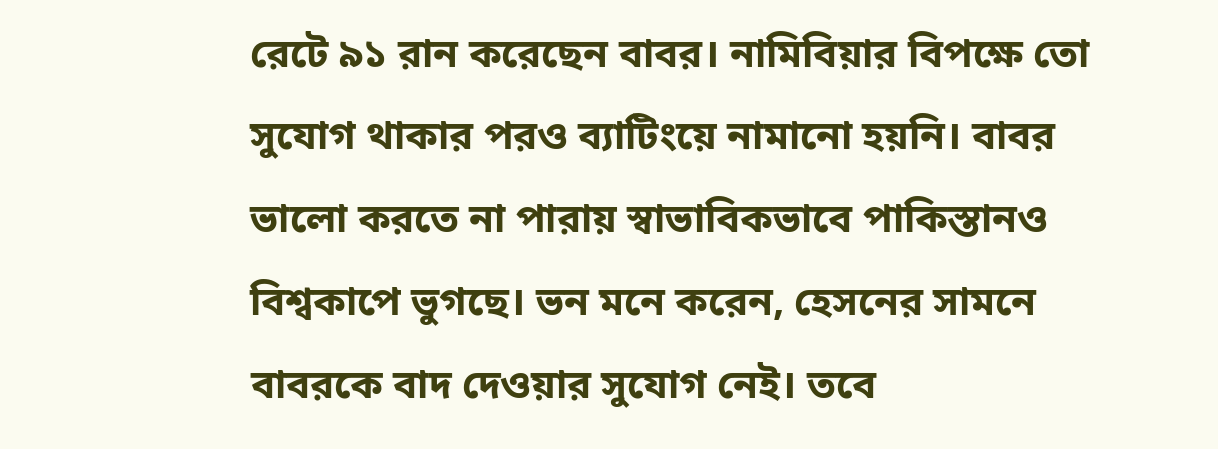রেটে ৯১ রান করেছেন বাবর। নামিবিয়ার বিপক্ষে তো সুযোগ থাকার পরও ব্যাটিংয়ে নামানো হয়নি। বাবর ভালো করতে না পারায় স্বাভাবিকভাবে পাকিস্তানও বিশ্বকাপে ভুগছে। ভন মনে করেন, হেসনের সামনে বাবরকে বাদ দেওয়ার সুযোগ নেই। তবে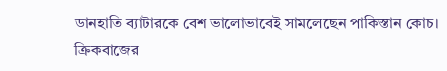ডানহাতি ব্যাটারকে বেশ ভালোভাবেই সামলেছেন পাকিস্তান কোচ। ক্রিকবাজের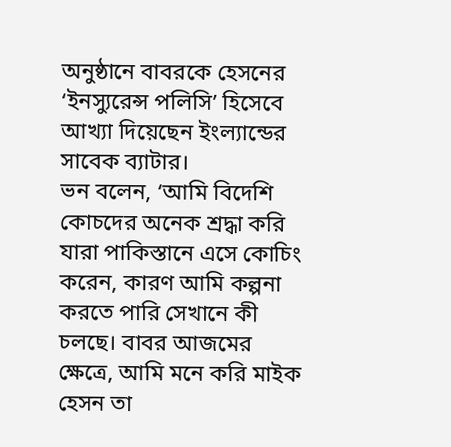অনুষ্ঠানে বাবরকে হেসনের ‘ইনস্যুরেন্স পলিসি’ হিসেবে আখ্যা দিয়েছেন ইংল্যান্ডের সাবেক ব্যাটার।
ভন বলেন, ‘আমি বিদেশি কোচদের অনেক শ্রদ্ধা করি যারা পাকিস্তানে এসে কোচিং করেন, কারণ আমি কল্পনা করতে পারি সেখানে কী চলছে। বাবর আজমের ক্ষেত্রে, আমি মনে করি মাইক হেসন তা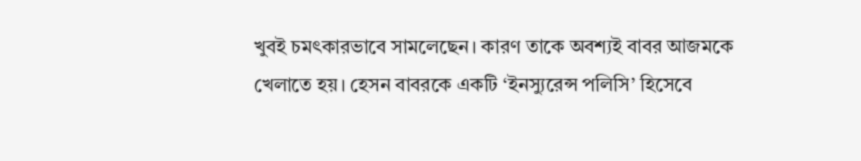খুবই চমৎকারভাবে সামলেছেন। কারণ তাকে অবশ্যই বাবর আজমকে খেলাতে হয়। হেসন বাবরকে একটি ‘ইনস্যুরেন্স পলিসি’ হিসেবে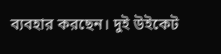ব্যবহার করছেন। দুই উইকেট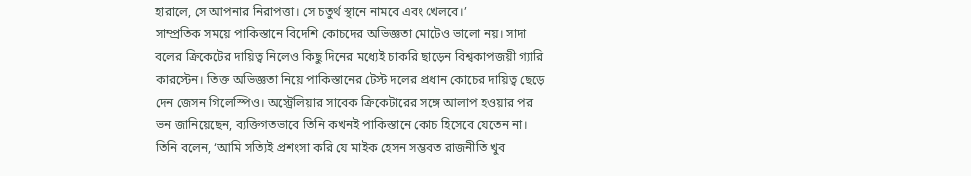হারালে, সে আপনার নিরাপত্তা। সে চতুর্থ স্থানে নামবে এবং খেলবে।’
সাম্প্রতিক সময়ে পাকিস্তানে বিদেশি কোচদের অভিজ্ঞতা মোটেও ভালো নয়। সাদা বলের ক্রিকেটের দায়িত্ব নিলেও কিছু দিনের মধ্যেই চাকরি ছাড়েন বিশ্বকাপজয়ী গ্যারি কারস্টেন। তিক্ত অভিজ্ঞতা নিয়ে পাকিস্তানের টেস্ট দলের প্রধান কোচের দায়িত্ব ছেড়ে দেন জেসন গিলেস্পিও। অস্ট্রেলিয়ার সাবেক ক্রিকেটারের সঙ্গে আলাপ হওয়ার পর ভন জানিয়েছেন, ব্যক্তিগতভাবে তিনি কখনই পাকিস্তানে কোচ হিসেবে যেতেন না।
তিনি বলেন, ‘আমি সত্যিই প্রশংসা করি যে মাইক হেসন সম্ভবত রাজনীতি খুব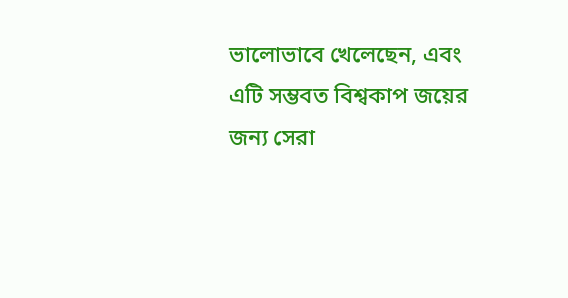ভালোভাবে খেলেছেন, এবং এটি সম্ভবত বিশ্বকাপ জয়ের জন্য সেরা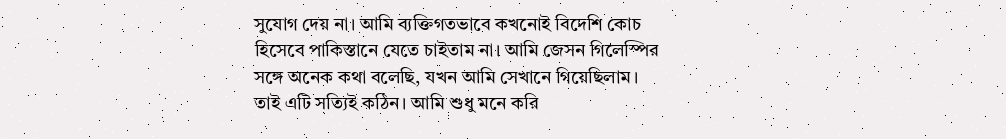সুযোগ দেয় না। আমি ব্যক্তিগতভাবে কখনোই বিদেশি কোচ হিসেবে পাকিস্তানে যেতে চাইতাম না। আমি জেসন গিলেস্পির সঙ্গে অনেক কথা বলেছি, যখন আমি সেখানে গিয়েছিলাম। তাই এটি সত্যিই কঠিন। আমি শুধু মনে করি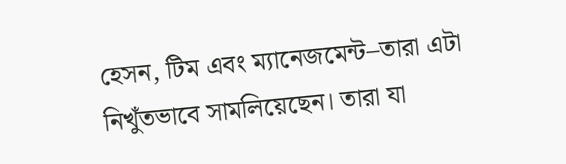হেসন, টিম এবং ম্যানেজমেন্ট–তারা এটা নিখুঁতভাবে সামলিয়েছেন। তারা যা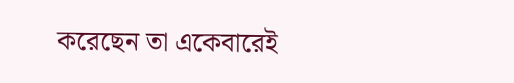করেছেন তা একেবারেই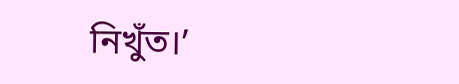নিখুঁত।’